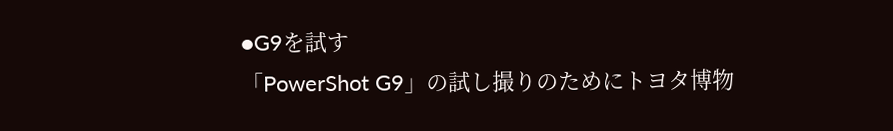●G9を試す
「PowerShot G9」の試し撮りのためにトヨタ博物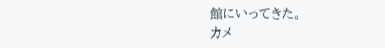館にいってきた。
カメ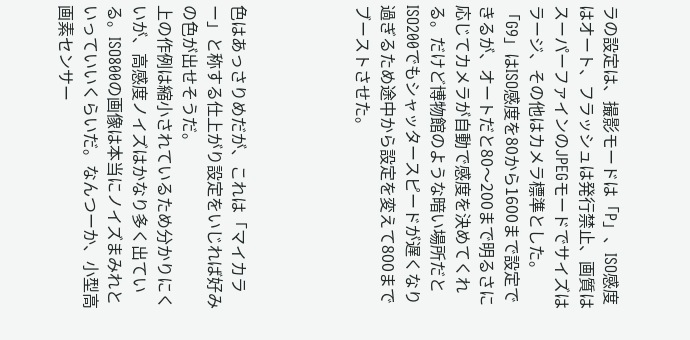ラの設定は、撮影モードは「P」、ISO感度はオート、フラッシュは発行禁止、画質はスーパーファインのJPEGモードでサイズはラージ、その他はカメラ標準とした。
「G9」はISO感度を80から1600まで設定できるが、オートだと80〜200まで明るさに応じてカメラが自動で感度を決めてくれる。だけど博物館のような暗い場所だとISO200でもシャッタースピードが遅くなり過ぎるため途中から設定を変えて800までブーストさせた。




色はあっさりめだが、これは「マイカラー」と称する仕上がり設定をいじれば好みの色が出せそうだ。
上の作例は縮小されているため分かりにくいが、高感度ノイズはかなり多く出ている。ISO800の画像は本当にノイズまみれといっていいくらいだ。なんつーか、小型高画素センサー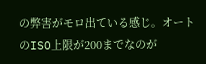の弊害がモロ出ている感じ。オートのISO上限が200までなのが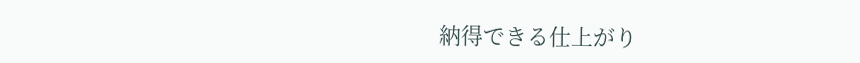納得できる仕上がり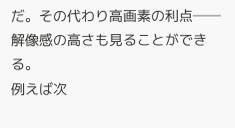だ。その代わり高画素の利点──解像感の高さも見ることができる。
例えば次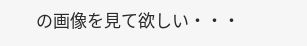の画像を見て欲しい・・・